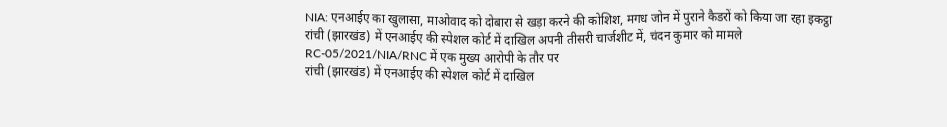NIA: एनआईए का खुलासा, माओवाद को दोबारा से खड़ा करने की कोशिश, मगध जोन में पुराने कैडरों को किया जा रहा इकट्ठा
रांची (झारखंड) में एनआईए की स्पेशल कोर्ट में दाखिल अपनी तीसरी चार्जशीट में, चंदन कुमार को मामले RC-05/2021/NIA/RNC में एक मुख्य आरोपी के तौर पर
रांची (झारखंड) में एनआईए की स्पेशल कोर्ट में दाखिल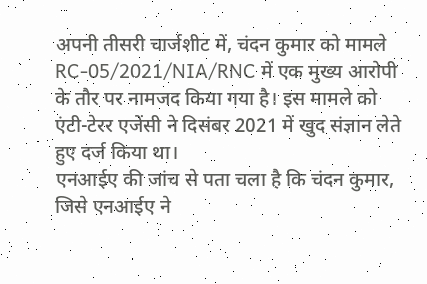अपनी तीसरी चार्जशीट में, चंदन कुमार को मामले RC-05/2021/NIA/RNC में एक मुख्य आरोपी के तौर पर नामजद किया गया है। इस मामले को एंटी-टेरर एजेंसी ने दिसंबर 2021 में खुद संज्ञान लेते हुए दर्ज किया था।
एनआईए की जांच से पता चला है कि चंदन कुमार, जिसे एनआईए ने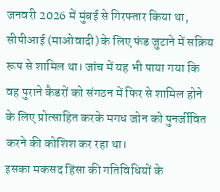जनवरी 2026 में मुंबई से गिरफ्तार किया था, सीपीआई (माओवादी) के लिए फंड जुटाने में सक्रिय रूप से शामिल था। जांच में यह भी पाया गया कि वह पुराने कैडरों को संगठन में फिर से शामिल होने के लिए प्रोत्साहित करके मगध जोन को पुनर्जीवित करने की कोशिश कर रहा था।
इसका मकसद हिंसा की गतिविधियों के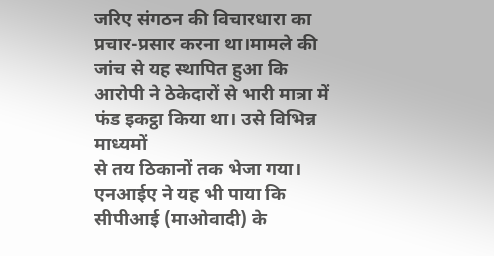जरिए संगठन की विचारधारा का प्रचार-प्रसार करना था।मामले की जांच से यह स्थापित हुआ कि आरोपी ने ठेकेदारों से भारी मात्रा में फंड इकट्ठा किया था। उसे विभिन्न माध्यमों
से तय ठिकानों तक भेजा गया। एनआईए ने यह भी पाया कि सीपीआई (माओवादी) के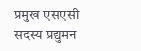प्रमुख एसएसी सदस्य प्रद्युमन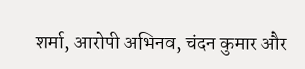शर्मा, आरोपी अभिनव, चंदन कुमार और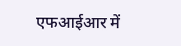एफआईआर में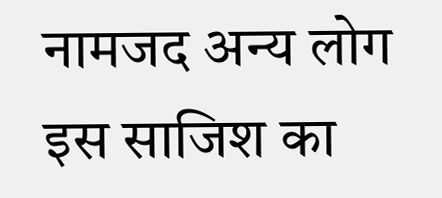नामजद अन्य लोग इस साजिश का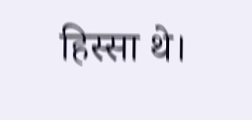हिस्सा थे।